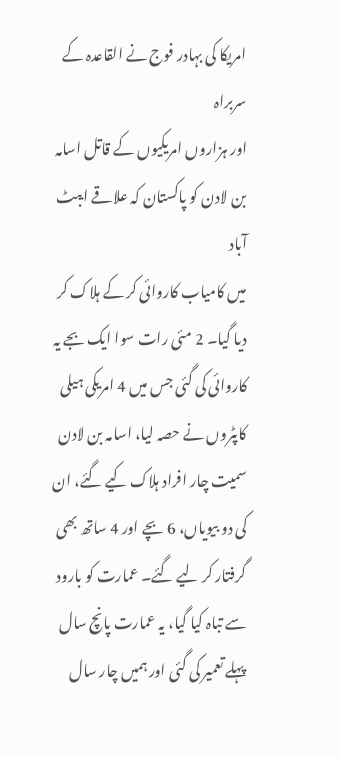امریکا کی بہادر فوج نے القاعدہ کے سربراہ
اور ہزاروں امریکیوں کے قاتل اسامہ بن لادن کو پاکستان کہ علاقے ایبٹ آباد
میں کامیاب کاروائی کر کے ہلاک کر دیا گیا۔ 2 مئی رات سوا ایک بجے یہ
کاروائی کی گئی جس میں 4 امریکی ہیلی کاپٹروں نے حصہ لیا، اسامہ بن لادن
سمیت چار افراد ہلاک کیے گئے، ان کی دو بیویاں، 6 بچے اور 4 ساتھ بھی
گرفتار کر لیے گئے۔ عمارت کو بارود سے تباہ کیا گیا، یہ عمارت پانچ سال
پہلے تعمیر کی گئی اور ہمیں چار سال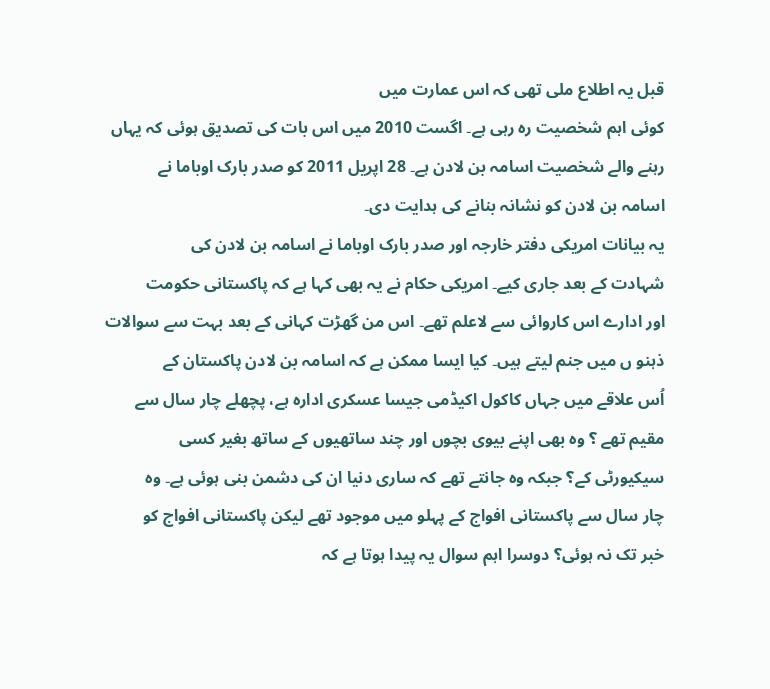قبل یہ اطلاع ملی تھی کہ اس عمارت میں
کوئی اہم شخصیت رہ رہی ہے۔ اگست 2010 میں اس بات کی تصدیق ہوئی کہ یہاں
رہنے والے شخصیت اسامہ بن لادن ہے۔ 28 اپریل 2011 کو صدر بارک اوباما نے
اسامہ بن لادن کو نشانہ بنانے کی ہدایت دی۔
یہ بیانات امریکی دفتر خارجہ اور صدر بارک اوباما نے اسامہ بن لادن کی
شہادت کے بعد جاری کیے۔ امریکی حکام نے یہ بھی کہا ہے کہ پاکستانی حکومت
اور ادارے اس کاروائی سے لاعلم تھے۔ اس من گھڑت کہانی کے بعد بہت سے سوالات
ذہنو ں میں جنم لیتے ہیں۔ کیا ایسا ممکن ہے کہ اسامہ بن لادن پاکستان کے
اُس علاقے میں جہاں کاکول اکیڈمی جیسا عسکری ادارہ ہے، پچھلے چار سال سے
مقیم تھے ؟ وہ بھی اپنے بیوی بچوں اور چند ساتھیوں کے ساتھ بغیر کسی
سیکیورٹی کے؟ جبکہ وہ جانتے تھے کہ ساری دنیا ان کی دشمن بنی ہوئی ہے۔ وہ
چار سال سے پاکستانی افواج کے پہلو میں موجود تھے لیکن پاکستانی افواج کو
خبر تک نہ ہوئی؟ دوسرا اہم سوال یہ پیدا ہوتا ہے کہ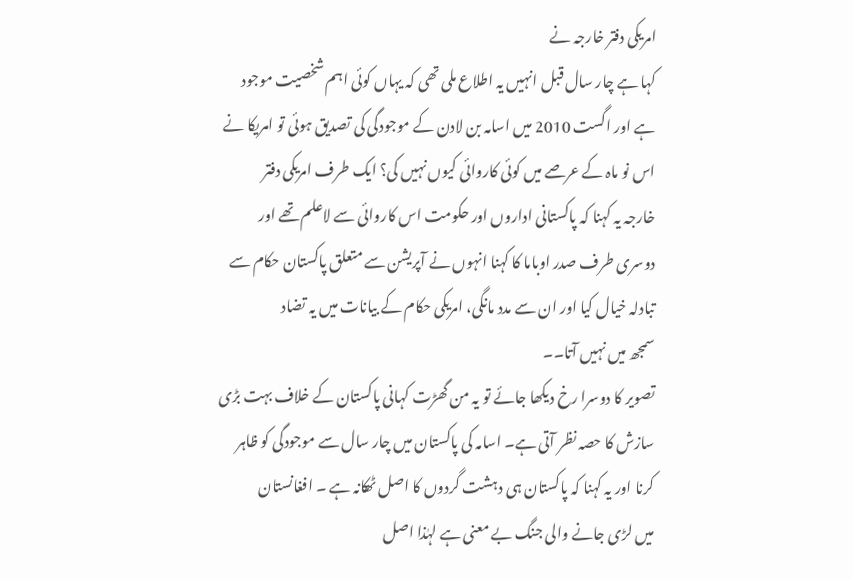امریکی دفتر خارجہ نے
کہا ہے چار سال قبل انہیں یہ اطلاع ملی تھی کہ یہاں کوئی اہم شخصیت موجود
ہے اور اگست 2010 میں اسامہ بن لادن کے موجودگی کی تصدیق ہوئی تو امریکا نے
اس نو ماہ کے عرصے میں کوئی کاروائی کیوں نہیں کی؟ ایک طرف امریکی دفتر
خارجہ یہ کہنا کہ پاکستانی اداروں اور حکومت اس کاروائی سے لاعلم تھے اور
دوسری طرف صدر اوباما کا کہنا انہوں نے آپریشن سے متعلق پاکستان حکام سے
تبادلہ خیال کیا اور ان سے مدد مانگی، امریکی حکام کے بیانات میں یہ تضاد
سمجھ میں نہیں آتا۔۔
تصویر کا دوسرا رخ دیکھا جائے تو یہ من گھڑت کہانی پاکستان کے خلاف بہت بڑی
سازش کا حصہ نظر آتی ہے۔ اسامہ کی پاکستان میں چار سال سے موجودگی کو ظاہر
کرنا اور یہ کہنا کہ پاکستان ہی دہشت گردوں کا اصل ٹھکانہ ہے ۔ افغانستان
میں لڑی جانے والی جنگ بے معنی ہے لہٰذا اصل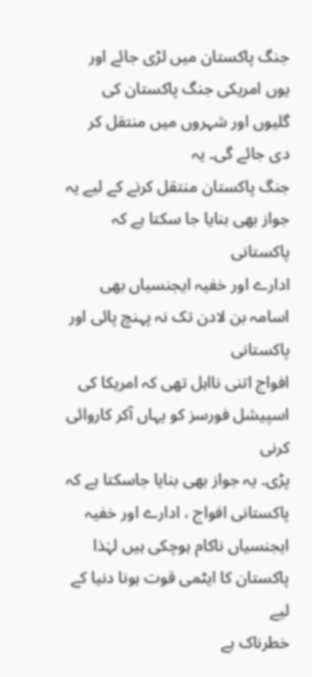جنگ پاکستان میں لڑی جائے اور
یوں امریکی جنگ پاکستان کی گلیوں اور شہروں میں منتقل کر دی جائے گی۔ یہ
جنگ پاکستان منتقل کرنے کے لیے یہ جواز بھی بنایا جا سکتا ہے کہ پاکستانی
ادارے اور خفیہ ایجنسیاں بھی اسامہ بن لادن تک نہ پہنچ پائی اور پاکستانی
افواج اتنی نااہل تھی کہ امریکا کی اسپیشل فورسز کو یہاں آکر کاروائی کرنی
پڑی۔ یہ جواز بھی بنایا جاسکتا ہے کہ پاکستانی افواج ، ادارے اور خفیہ
ایجنسیاں ناکام ہوچکی ہیں لہٰذا پاکستان کا ایٹمی قوت ہونا دنیا کے لیے
خطرناک ہے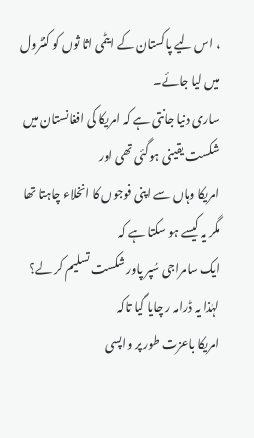، اس لیے پاکستان کے ایٹمی اثا ثوں کو کنٹرول میں لیا جائے۔
ساری دنیا جانتی ہے کہ امریکا کی افغانستان میں شکست یقینی ہوگئی تھی اور
امریکا وہاں سے اپنی فوجوں کا انخلاء چاہتا تھا مگر یہ کیسے ہو سکتا ہے کہ
ایک سامراجی سُپر پاور شکست تسلیم کر لے؟ لہٰذا یہ ڈرامہ ر چایا گیا تاکہ
امریکا باعزت طور پر واپسی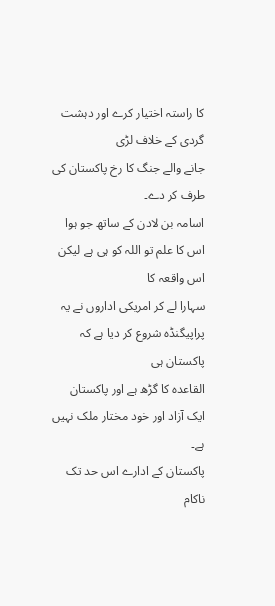کا راستہ اختیار کرے اور دہشت گردی کے خلاف لڑی
جانے والے جنگ کا رخ پاکستان کی طرف کر دے۔
اسامہ بن لادن کے ساتھ جو ہوا اس کا علم تو اللہ کو ہی ہے لیکن اس واقعہ کا
سہارا لے کر امریکی اداروں نے یہ پراپیگنڈہ شروع کر دیا ہے کہ پاکستان ہی
القاعدہ کا گڑھ ہے اور پاکستان ایک آزاد اور خود مختار ملک نہیں ہے۔
پاکستان کے ادارے اس حد تک ناکام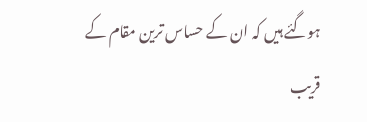ہوگئے ہیں کہ ان کے حساس ترین مقام کے
قریب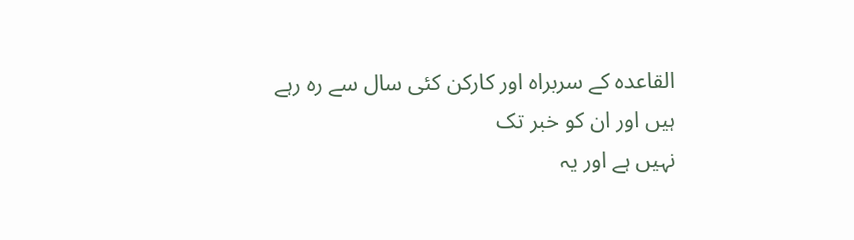القاعدہ کے سربراہ اور کارکن کئی سال سے رہ رہے ہیں اور ان کو خبر تک
نہیں ہے اور یہ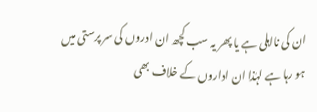ان کی نااہلی ہے یا پھر یہ سب کچھ ان ادروں کی سر پرستی میں
ہو رہا ہے لہٰذا ان اداروں کے خلاف بھی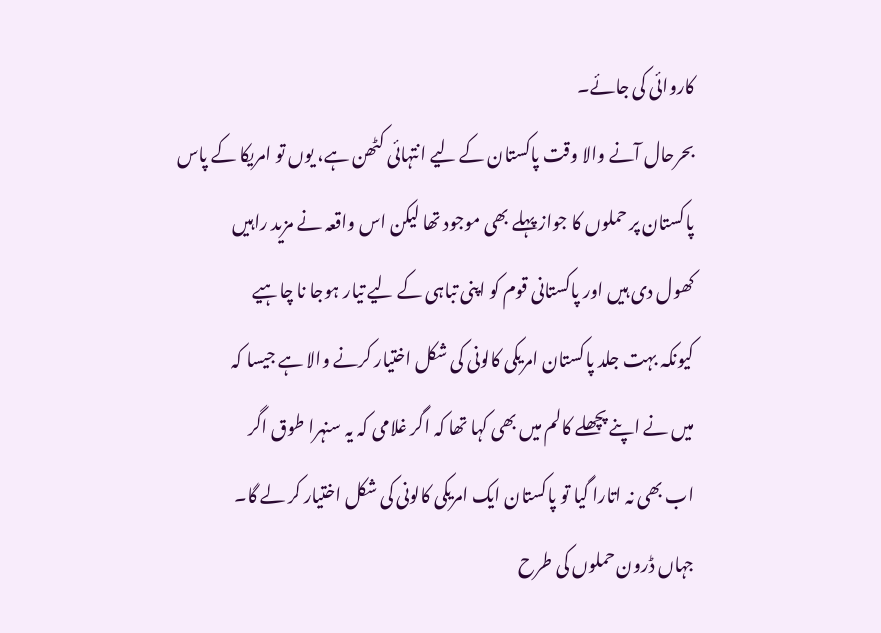کاروائی کی جائے۔
بحرحال آنے والا وقت پاکستان کے لیے انتہائی کٹھن ہے، یوں تو امریکا کے پاس
پاکستان پر حملوں کا جواز پہلے بھی موجود تھا لیکن اس واقعہ نے مزید راہیں
کھول دی ہیں اور پاکستانی قوم کو اپنی تباہی کے لیے تیار ہوجا نا چاہیے
کیونکہ بہت جلد پاکستان امریکی کالونی کی شکل اختیار کرنے والا ہے جیسا کہ
میں نے اپنے پچھلے کالم میں بھی کہا تھا کہ اگر غلامی کہ یہ سنہرا طوق اگر
اب بھی نہ اتارا گیا تو پاکستان ایک امریکی کالونی کی شکل اختیار کر لے گا۔
جہاں ڈرون حملوں کی طرح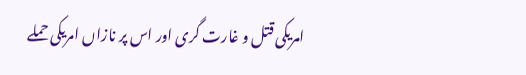امریکی قتل و غارت گری اور اس پر نازاں امریکی حملے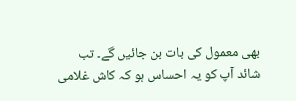بھی معمول کی بات بن جائیں گے۔ تب شائد آپ کو یہ احساس ہو کہ کاش غلامی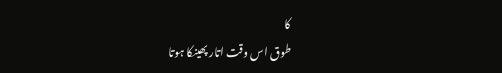کا
طوق اس وقت اتار پھینکا ہوتا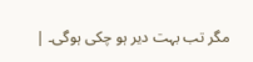مگر تب بہت دیر ہو چکی ہوگی۔ |